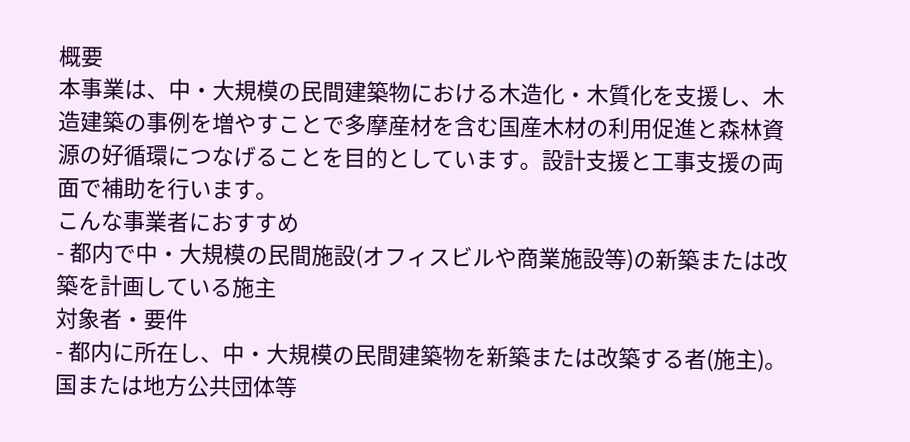概要
本事業は、中・大規模の民間建築物における木造化・木質化を支援し、木造建築の事例を増やすことで多摩産材を含む国産木材の利用促進と森林資源の好循環につなげることを目的としています。設計支援と工事支援の両面で補助を行います。
こんな事業者におすすめ
- 都内で中・大規模の民間施設(オフィスビルや商業施設等)の新築または改築を計画している施主
対象者・要件
- 都内に所在し、中・大規模の民間建築物を新築または改築する者(施主)。国または地方公共団体等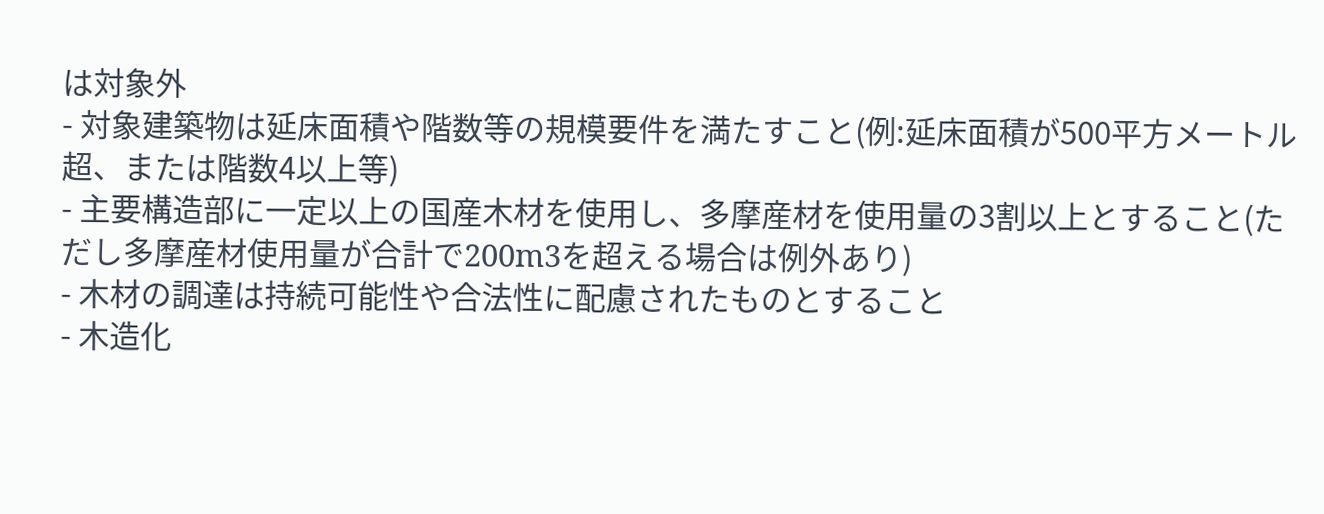は対象外
- 対象建築物は延床面積や階数等の規模要件を満たすこと(例:延床面積が500平方メートル超、または階数4以上等)
- 主要構造部に一定以上の国産木材を使用し、多摩産材を使用量の3割以上とすること(ただし多摩産材使用量が合計で200m3を超える場合は例外あり)
- 木材の調達は持続可能性や合法性に配慮されたものとすること
- 木造化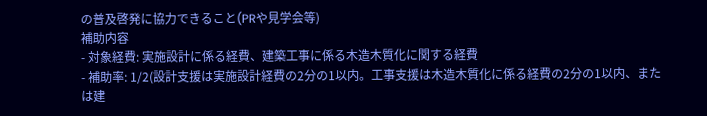の普及啓発に協力できること(PRや見学会等)
補助内容
- 対象経費: 実施設計に係る経費、建築工事に係る木造木質化に関する経費
- 補助率: 1/2(設計支援は実施設計経費の2分の1以内。工事支援は木造木質化に係る経費の2分の1以内、または建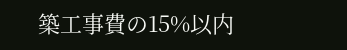築工事費の15%以内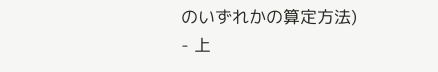のいずれかの算定方法)
- 上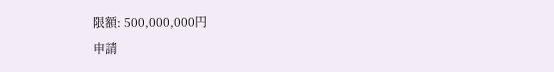限額: 500,000,000円
申請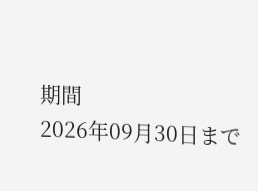期間
2026年09月30日まで